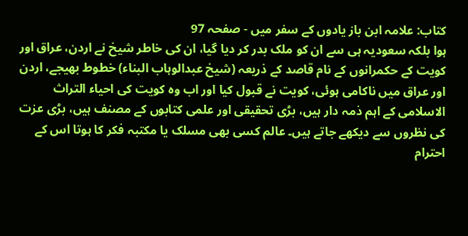کتاب: علامہ ابن باز یادوں کے سفر میں - صفحہ 97
ہوا بلکہ سعودیہ ہی سے ان کو ملک بدر کر دیا گیا، ان کی خاطر شیخ نے اردن، عراق اور کویت کے حکمرانوں کے نام قاصد کے ذریعہ (شیخ عبدالوہاب البناء) خطوط بھیجے، اردن اور عراق میں ناکامی ہوئی، کویت نے قبول کیا اور اب وہ کویت کی احیاء التراث الاسلامی کے اہم ذمہ دار ہیں، بڑی تحقیقی اور علمی کتابوں کے مصنف ہیں، بڑی عزت کی نظروں سے دیکھے جاتے ہیں۔ عالم کسی بھی مسلک یا مکتبہ فکر کا ہوتا اس کے احترام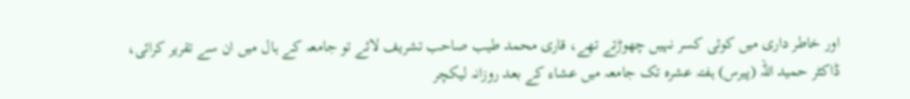اور خاطر داری میں کوئی کسر نہیں چھوڑتے تھے، قاری محمد طیب صاحب تشریف لائے تو جامعہ کے ہال میں ان سے تقریر کرائی، ڈاکٹر حمید اللہ (پیرس) ہفتہ عشرہ تک جامعہ میں عشاء کے بعد روزانہ لیکچر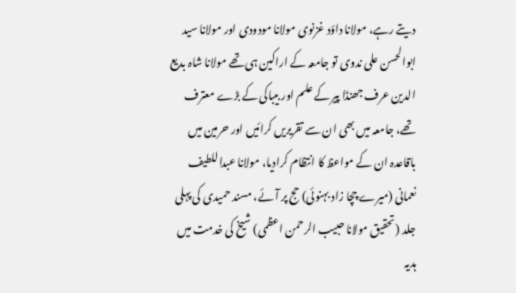دیتے رہے، مولانا داؤد غزنوی مولانا مودودی اور مولانا سید ابوالحسن علی ندوی تو جامعہ کے اراکین ہی تھے مولانا شاہ بدیع الدین عرف جھنڈا پیر کے علم اور بیباکی کے بڑے معترف تھے، جامعہ میں بھی ان سے تقریریں کرائیں اور حرمین میں باقاعدہ ان کے مواعظ کا انتظام کرادیا، مولانا عبداللطیف نعمانی (میرے چچا زاد بہنوئی) حج پر آئے، مسند حمیدی کی پہلی جلد (تحقیق مولانا حبیب الرحمن اعظمی) شیخ کی خدمت میں ہدیہ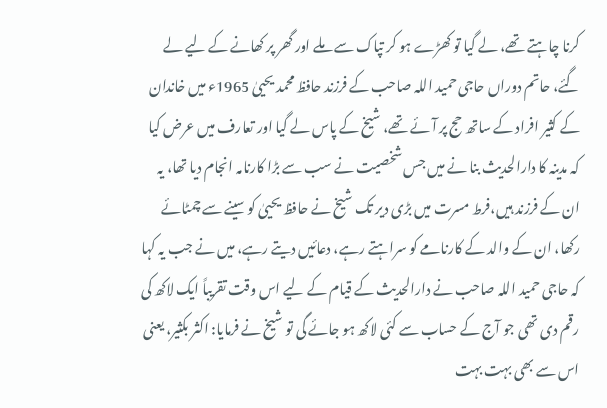کرنا چاہتے تھے، لے گیا تو کھڑے ہو کر تپاک سے ملے اور گھر پر کھانے کے لیے لے گئے، حاتم دوراں حاجی حمید اللہ صاحب کے فرزند حافظ محمد یحییٰ 1965ء میں خاندان کے کثیر افراد کے ساتھ حج پر آئے تھے، شیخ کے پاس لے گیا اور تعارف میں عرض کیا کہ مدینہ کا دارالحدیث بنا نے میں جس شخصیت نے سب سے بڑا کارنامہ انجام دیا تھا، یہ ان کے فرزند ہیں،فرط مسرت میں بڑی دیر تک شیخ نے حافظ یحییٰ کو سینے سے چمٹائے رکھا، ان کے والد کے کارنامے کو سراہتے رہے، دعائیں دیتے رہے، میں نے جب یہ کہا کہ حاجی حمید اللہ صاحب نے دارالحدیث کے قیام کے لیے اس وقت تقریباً ایک لاکھ کی رقم دی تھی جو آج کے حساب سے کئی لاکھ ہو جائے گی تو شیخ نے فرمایا: اکثر بکثیر، یعنی اس سے بھی بہت بہت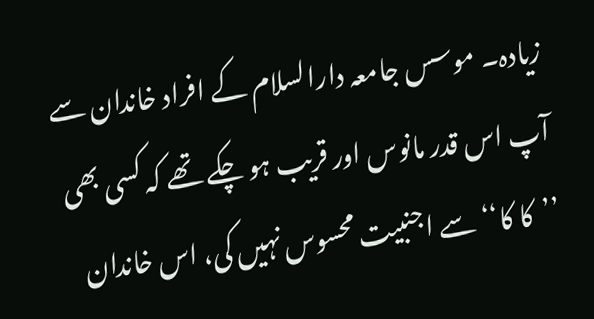زیادہ۔ موسس جامعہ دارالسلام کے افراد خاندان سے آپ اس قدر مانوس اور قریب ہو چکے تھے کہ کسی بھی ’’کا کا‘‘ سے اجنبیت محسوس نہیں کی، اس خاندان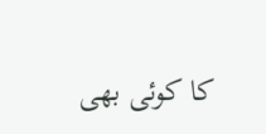کا کوئی بھی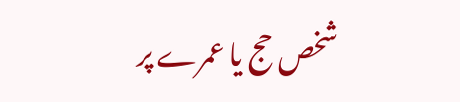شخص حج یا عمرے پر